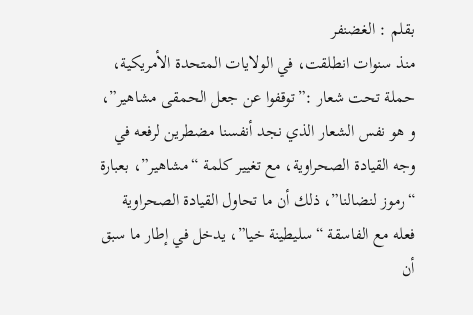بقلم : الغضنفر
منذ سنوات انطلقت، في الولايات المتحدة الأمريكية، حملة تحت شعار :”توقفوا عن جعل الحمقى مشاهير”، و هو نفس الشعار الذي نجد أنفسنا مضطرين لرفعه في وجه القيادة الصحراوية، مع تغيير كلمة “مشاهير”، بعبارة “رموز لنضالنا”، ذلك أن ما تحاول القيادة الصحراوية فعله مع الفاسقة “سليطينة خيا”، يدخل في إطار ما سبق أن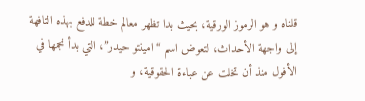قلناه و هو الرموز الورقية، بحيث بدا تظهر معالم خطة للدفع بهذه التافهة إلى واجهة الأحداث، لتعوض اسم “امينتو حيدر”، التي بدأ نجمها في الأفول منذ أن تخلت عن عباءة الحقوقية، و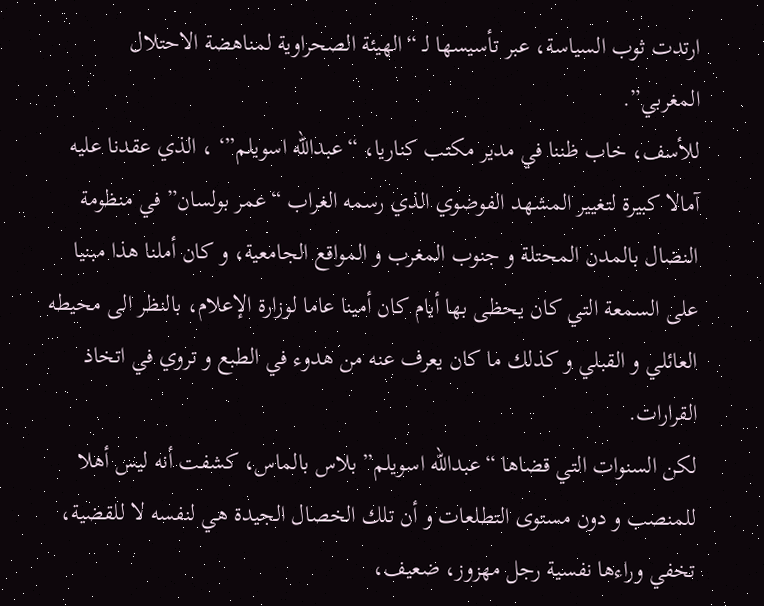ارتدت ثوب السياسة، عبر تأسيسها لـ “الهيئة الصحراوية لمناهضة الاحتلال المغربي”.
للأسف، خاب ظننا في مدير مكتب كناريا، “عبدالله اسويلم”‘ ، الذي عقدنا عليه آمالا كبيرة لتغيير المشهد الفوضوي الذي رسمه الغراب “عمر بولسان” في منظومة النضال بالمدن المحتلة و جنوب المغرب و المواقع الجامعية، و كان أملنا هذا مبنيا على السمعة التي كان يحظى بها أيام كان أمينا عاما لوزارة الإعلام، بالنظر الى محيطه العائلي و القبلي و كذلك ما كان يعرف عنه من هدوء في الطبع و تروي في اتخاذ القرارات.
لكن السنوات التي قضاها “عبدالله اسويلم” بلاس بالماس، كشفت أنه ليس أهلا للمنصب و دون مستوى التطلعات و أن تلك الخصال الجيدة هي لنفسه لا للقضية، تخفي وراءها نفسية رجل مهزوز، ضعيف،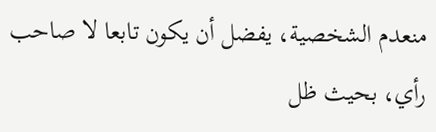منعدم الشخصية، يفضل أن يكون تابعا لا صاحب رأي، بحيث ظل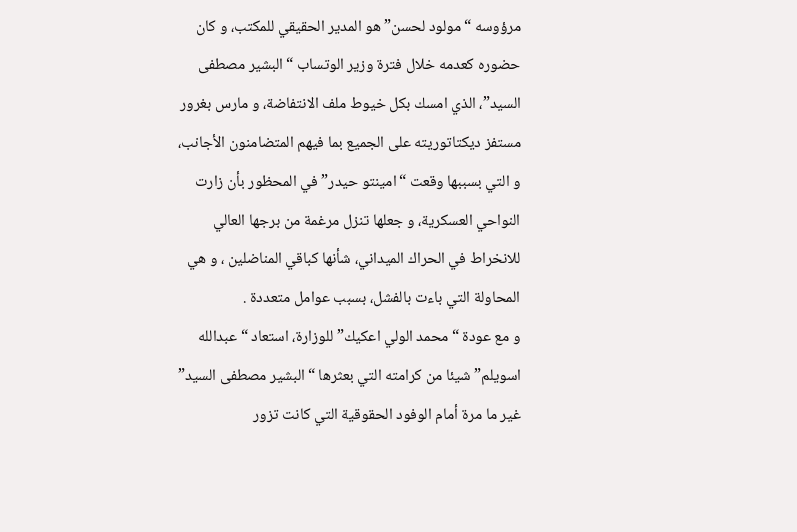مرؤوسه “مولود لحسن” هو المدير الحقيقي للمكتب، و كان حضوره كعدمه خلال فترة وزير الوتساب “البشير مصطفى السيد”، الذي امسك بكل خيوط ملف الانتفاضة، و مارس بغرور مستفز ديكتاتوريته على الجميع بما فيهم المتضامنون الأجانب، و التي بسببها وقعت “امينتو حيدر” في المحظور بأن زارت النواحي العسكرية، و جعلها تنزل مرغمة من برجها العالي للانخراط في الحراك الميداني، شأنها كباقي المناضلين ، و هي المحاولة التي باءت بالفشل، بسبب عوامل متعددة .
و مع عودة “محمد الولي اعكيك” للوزارة، استعاد “عبدالله اسويلم” شيئا من كرامته التي بعثرها “البشير مصطفى السيد” غير ما مرة أمام الوفود الحقوقية التي كانت تزور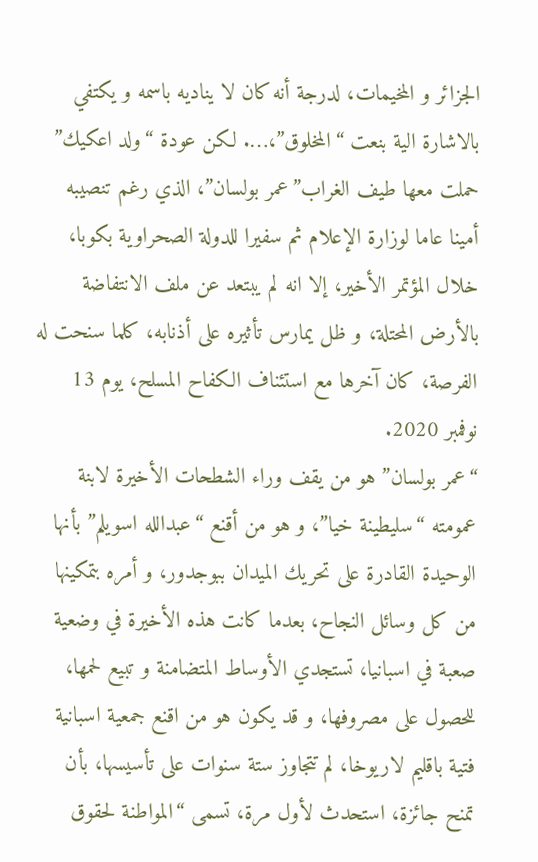الجزائر و المخيمات، لدرجة أنه كان لا يناديه باسمه و يكتفي بالاشارة الية بنعت “المخلوق”،…. لكن عودة “ولد اعكيك” حملت معها طيف الغراب”عمر بولسان”، الذي رغم تنصيبه أمينا عاما لوزارة الإعلام ثم سفيرا للدولة الصحراوية بكوبا، خلال المؤتمر الأخير، إلا انه لم يبتعد عن ملف الانتفاضة بالأرض المحتلة، و ظل يمارس تأثيره على أذنابه، كلما سنحت له الفرصة، كان آخرها مع استئناف الكفاح المسلح، يوم 13 نوفمبر 2020.
“عمر بولسان” هو من يقف وراء الشطحات الأخيرة لابنة عمومته “سليطينة خيا”، و هو من أقنع “عبدالله اسويلم” بأنها الوحيدة القادرة على تحريك الميدان ببوجدور، و أمره بتمكينها من كل وسائل النجاح، بعدما كانت هذه الأخيرة في وضعية صعبة في اسبانيا، تستجدي الأوساط المتضامنة و تبيع لحمها، للحصول على مصروفها، و قد يكون هو من اقنع جمعية اسبانية فتية باقليم لاريوخا، لم تتجاوز ستة سنوات على تأسيسها، بأن تمنح جائزة، استحدث لأول مرة، تسمى “المواطنة لحقوق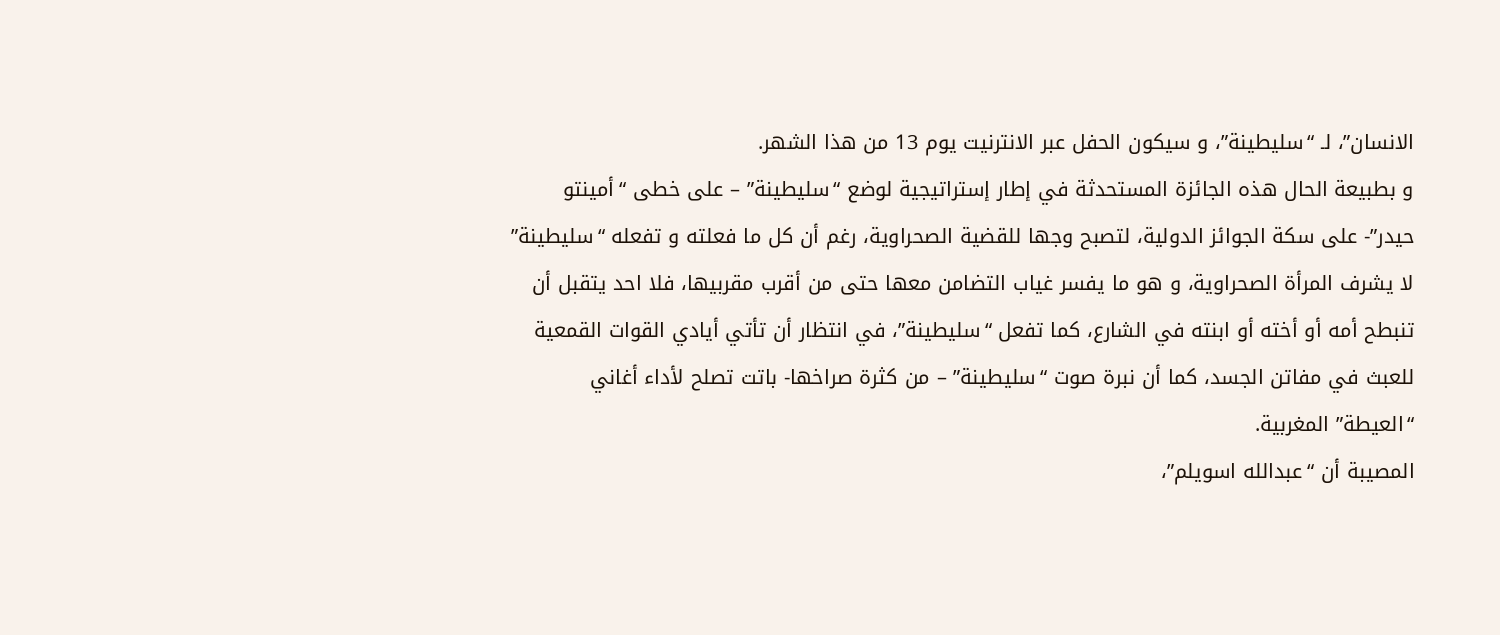الانسان”، لـ “سليطينة”، و سيكون الحفل عبر الانترنيت يوم 13 من هذا الشهر.
و بطبيعة الحال هذه الجائزة المستحدثة في إطار إستراتيجية لوضع “سليطينة” – على خطى “أمينتو حيدر”- على سكة الجوائز الدولية، لتصبح وجها للقضية الصحراوية، رغم أن كل ما فعلته و تفعله “سليطينة” لا يشرف المرأة الصحراوية، و هو ما يفسر غياب التضامن معها حتى من أقرب مقربيها، فلا احد يتقبل أن تنبطح أمه أو أخته أو ابنته في الشارع، كما تفعل “سليطينة”، في انتظار أن تأتي أيادي القوات القمعية للعبث في مفاتن الجسد، كما أن نبرة صوت “سليطينة” – من كثرة صراخها- باتت تصلح لأداء أغاني “العيطة” المغربية.
المصيبة أن “عبدالله اسويلم”،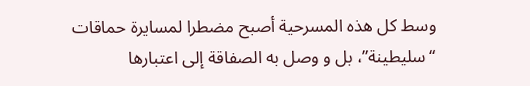وسط كل هذه المسرحية أصبح مضطرا لمسايرة حماقات “سليطينة”، بل و وصل به الصفاقة إلى اعتبارها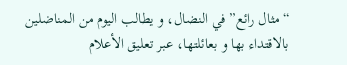“مثال رائع” في النضال، و يطالب اليوم من المناضلين بالاقتداء بها و بعائلتها، عبر تعليق الأعلام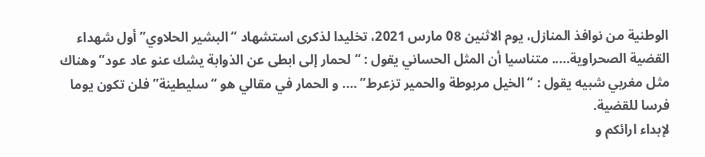الوطنية من نوافذ المنازل، يوم الاثنين 08 مارس 2021، تخليدا لذكرى استشهاد “البشير الحلاوي” أول شهداء القضية الصحراوية….. متناسيا أن المثل الحساني يقول : “لحمار إلى ابطى عن الذوابة يشك عنو عاد عود” وهناك مثل مغربي شبيه يقول : “الخيل مربوطة والحمير تزعرط” …. و الحمار في مقالي هو “سليطينة” فلن تكون يوما فرسا للقضية.
لإبداء ارائكم و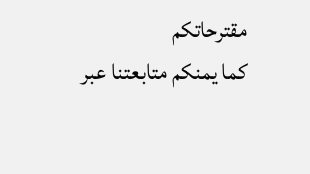مقترحاتكم
كما يمنكم متابعتنا عبر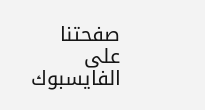صفحتنا على الفايسبوك